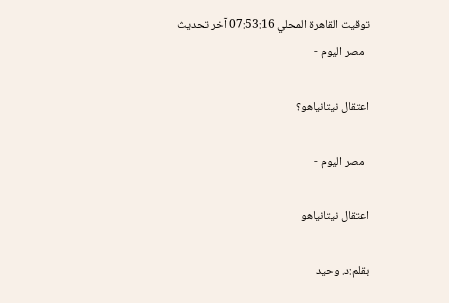توقيت القاهرة المحلي 07:53:16 آخر تحديث
  مصر اليوم -

اعتقال نيتانياهو؟

  مصر اليوم -

اعتقال نيتانياهو

بقلم:د. وحيد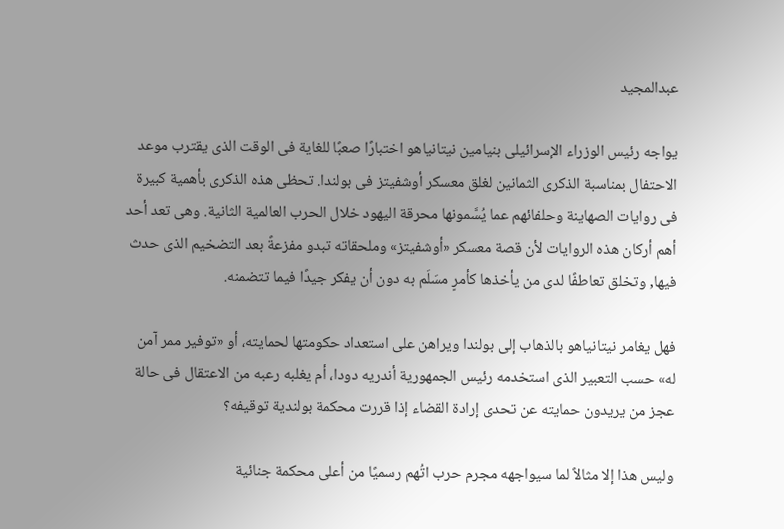عبدالمجيد

يواجه رئيس الوزراء الإسرائيلى بنيامين نيتانياهو اختبارًا صعبًا للغاية فى الوقت الذى يقترب موعد الاحتفال بمناسبة الذكرى الثمانين لغلق معسكر أوشفيتز فى بولندا. تحظى هذه الذكرى بأهمية كبيرة فى روايات الصهاينة وحلفائهم عما يُسَّمونها محرقة اليهود خلال الحرب العالمية الثانية. وهى تعد أحد أهم أركان هذه الروايات لأن قصة معسكر «أوشفيتز» وملحقاته تبدو مفزعةً بعد التضخيم الذى حدث فيها, وتخلق تعاطفًا لدى من يأخذها كأمرٍ مسَلَم به دون أن يفكر جيدًا فيما تتضمنه.

فهل يغامر نيتانياهو بالذهاب إلى بولندا ويراهن على استعداد حكومتها لحمايته، أو «توفير ممر آمن له» حسب التعبير الذى استخدمه رئيس الجمهورية أندريه دودا، أم يغلبه رعبه من الاعتقال فى حالة عجز من يريدون حمايته عن تحدى إرادة القضاء إذا قررت محكمة بولندية توقيفه؟

وليس هذا إلا مثالاً لما سيواجهه مجرم حرب اتُهم رسميًا من أعلى محكمة جنائية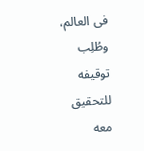فى العالم، وطُلِب توقيفه للتحقيق معه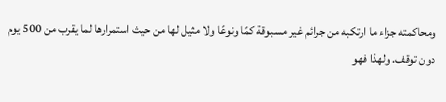ومحاكمته جزاء ما ارتكبه من جرائم غير مسبوقة كمًا ونوعًا ولا مثيل لها من حيث استمرارها لما يقرب من 500 يوم دون توقف. ولهذا فهو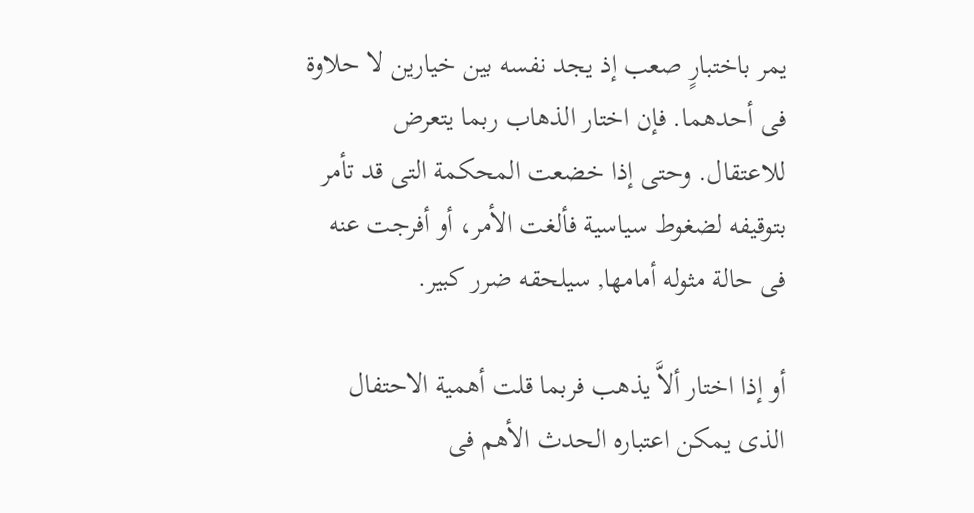يمر باختبارٍ صعب إذ يجد نفسه بين خيارين لا حلاوة فى أحدهما. فإن اختار الذهاب ربما يتعرض للاعتقال. وحتى إذا خضعت المحكمة التى قد تأمر بتوقيفه لضغوط سياسية فألغت الأمر، أو أفرجت عنه فى حالة مثوله أمامها, سيلحقه ضرر كبير.

أو إذا اختار ألاَّ يذهب فربما قلت أهمية الاحتفال الذى يمكن اعتباره الحدث الأهم فى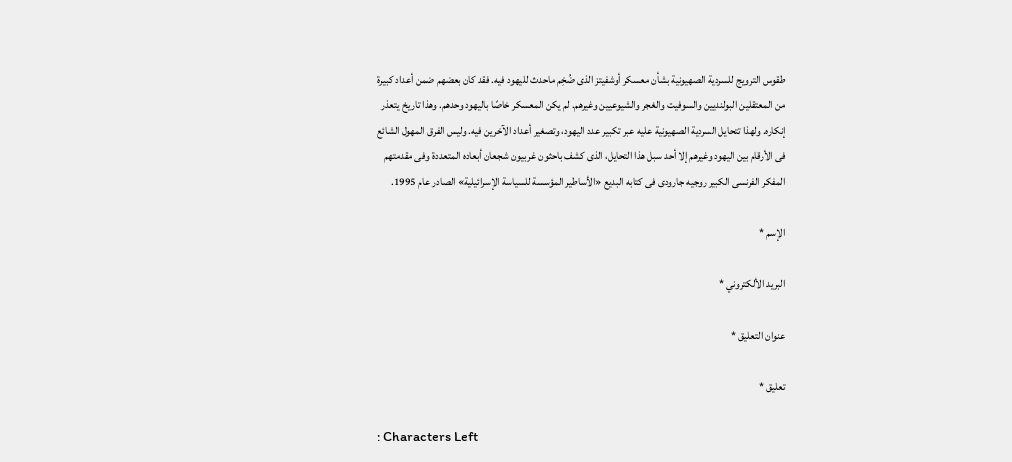طقوس الترويج للسردية الصهيونية بشأن معسكر أوشفيتز الذى ضُخِم ماحدث لليهود فيه. فقد كان بعضهم ضمن أعداد كبيرة من المعتقلين البولنديين والسوفيت والغجر والشيوعيين وغيرهم. لم يكن المعسكر خاصًا باليهود وحدهم. وهذا تاريخ يتعذر إنكاره. ولهذا تتحايل السردية الصهيونية عليه عبر تكبير عدد اليهود، وتصغير أعداد الآخرين فيه. وليس الفرق المهول الشائع فى الأرقام بين اليهود وغيرهم إلا أحد سبل هذا التحايل، الذى كشف باحثون غربيون شجعان أبعاده المتعددة وفى مقدمتهم المفكر الفرنسى الكبير روجيه جارودى فى كتابه البديع «الأساطير المؤسسة للسياسة الإسرائيلية» الصادر عام 1995.

الإسم *

البريد الألكتروني *

عنوان التعليق *

تعليق *

: Characters Left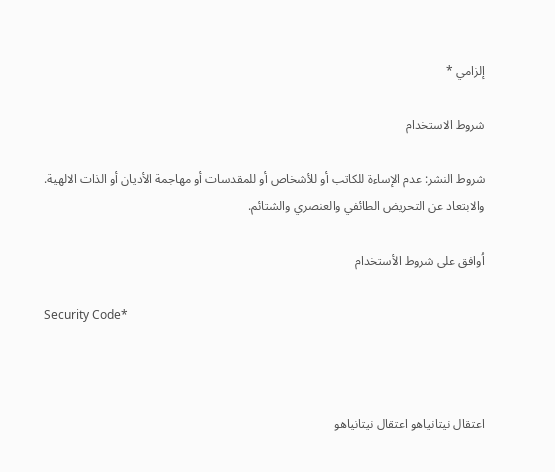إلزامي *

شروط الاستخدام

شروط النشر: عدم الإساءة للكاتب أو للأشخاص أو للمقدسات أو مهاجمة الأديان أو الذات الالهية. والابتعاد عن التحريض الطائفي والعنصري والشتائم.

اُوافق على شروط الأستخدام

Security Code*



اعتقال نيتانياهو اعتقال نيتانياهو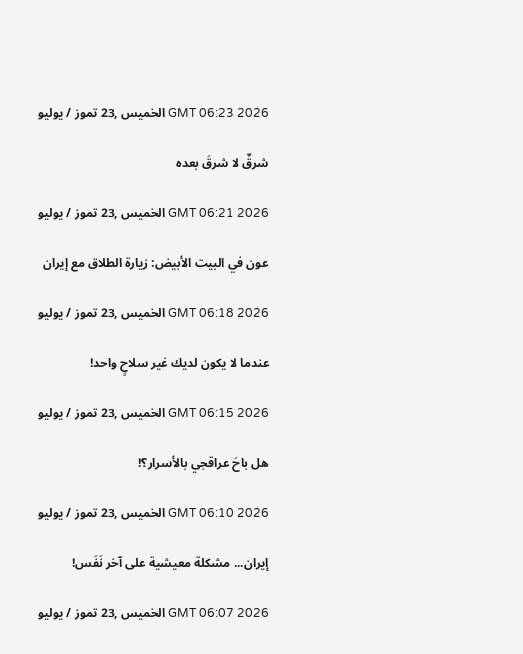GMT 06:23 2026 الخميس ,23 تموز / يوليو

شرقٌ لا شرقَ بعده

GMT 06:21 2026 الخميس ,23 تموز / يوليو

عون في البيت الأبيض: زيارة الطلاق مع إيران

GMT 06:18 2026 الخميس ,23 تموز / يوليو

عندما لا يكون لديك غير سلاحٍ واحد!

GMT 06:15 2026 الخميس ,23 تموز / يوليو

هل باحَ عراقجي بالأسرار؟!

GMT 06:10 2026 الخميس ,23 تموز / يوليو

إيران... مشكلة معيشية على آخر نَفَس!

GMT 06:07 2026 الخميس ,23 تموز / يوليو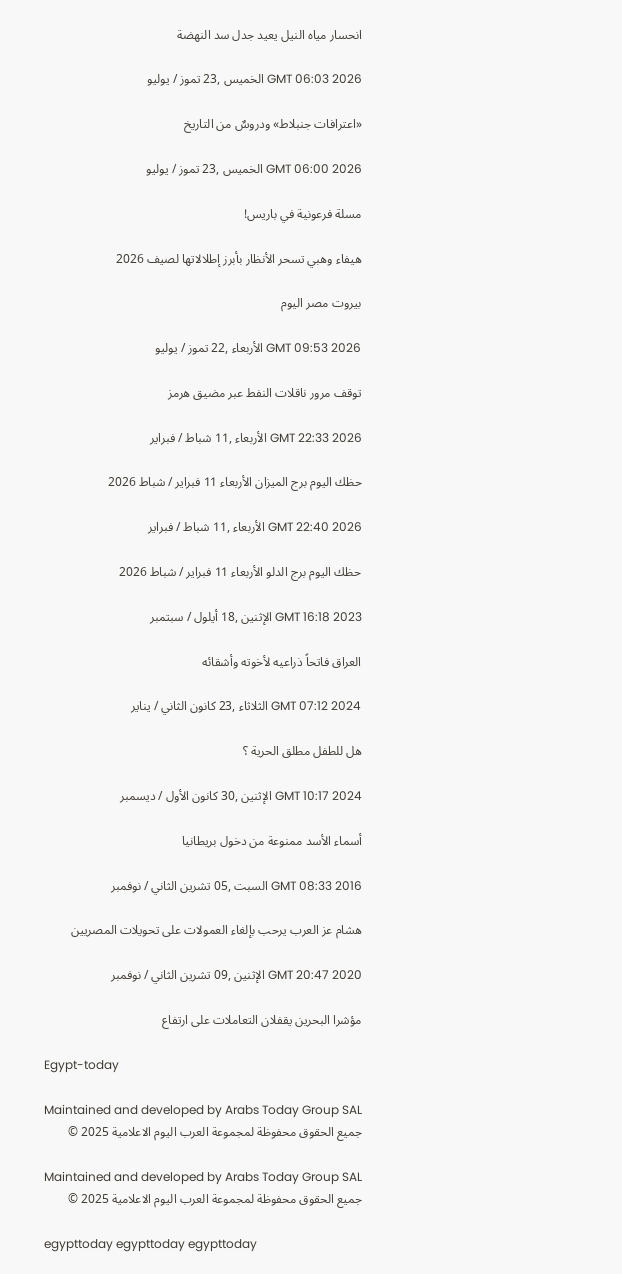انحسار مياه النيل يعيد جدل سد النهضة

GMT 06:03 2026 الخميس ,23 تموز / يوليو

«اعترافات جنبلاط» ودروسٌ من التاريخ

GMT 06:00 2026 الخميس ,23 تموز / يوليو

مسلة فرعونية في باريس!

هيفاء وهبي تسحر الأنظار بأبرز إطلالاتها لصيف 2026

بيروت مصر اليوم

GMT 09:53 2026 الأربعاء ,22 تموز / يوليو

توقف مرور ناقلات النفط عبر مضيق هرمز

GMT 22:33 2026 الأربعاء ,11 شباط / فبراير

حظك اليوم برج الميزان الأربعاء 11 فبراير / شباط 2026

GMT 22:40 2026 الأربعاء ,11 شباط / فبراير

حظك اليوم برج الدلو الأربعاء 11 فبراير / شباط 2026

GMT 16:18 2023 الإثنين ,18 أيلول / سبتمبر

العراق فاتحاً ذراعيه لأخوته وأشقائه

GMT 07:12 2024 الثلاثاء ,23 كانون الثاني / يناير

هل للطفل مطلق الحرية ؟

GMT 10:17 2024 الإثنين ,30 كانون الأول / ديسمبر

أسماء الأسد ممنوعة من دخول بريطانيا

GMT 08:33 2016 السبت ,05 تشرين الثاني / نوفمبر

هشام عز العرب يرحب بإلغاء العمولات على تحويلات المصريين

GMT 20:47 2020 الإثنين ,09 تشرين الثاني / نوفمبر

مؤشرا البحرين يقفلان التعاملات على ارتفاع

Egypt-today

Maintained and developed by Arabs Today Group SAL
جميع الحقوق محفوظة لمجموعة العرب اليوم الاعلامية 2025 ©

Maintained and developed by Arabs Today Group SAL
جميع الحقوق محفوظة لمجموعة العرب اليوم الاعلامية 2025 ©

egypttoday egypttoday egypttoday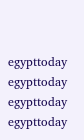egypttoday
egypttoday egypttoday egypttoday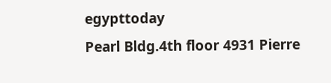egypttoday
Pearl Bldg.4th floor 4931 Pierre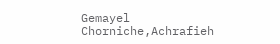Gemayel Chorniche,Achrafieh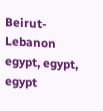Beirut- Lebanon
egypt, egypt, egypt